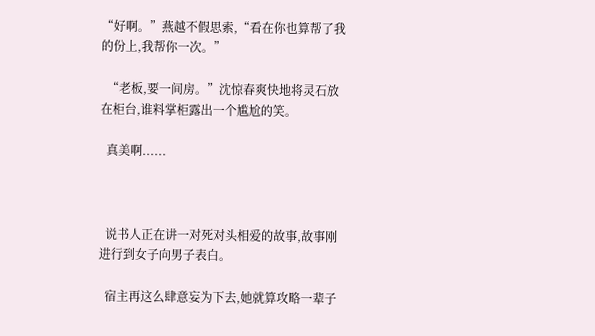“好啊。”燕越不假思索,“看在你也算帮了我的份上,我帮你一次。”

  “老板,要一间房。”沈惊春爽快地将灵石放在柜台,谁料掌柜露出一个尴尬的笑。

  真美啊......



  说书人正在讲一对死对头相爱的故事,故事刚进行到女子向男子表白。

  宿主再这么肆意妄为下去,她就算攻略一辈子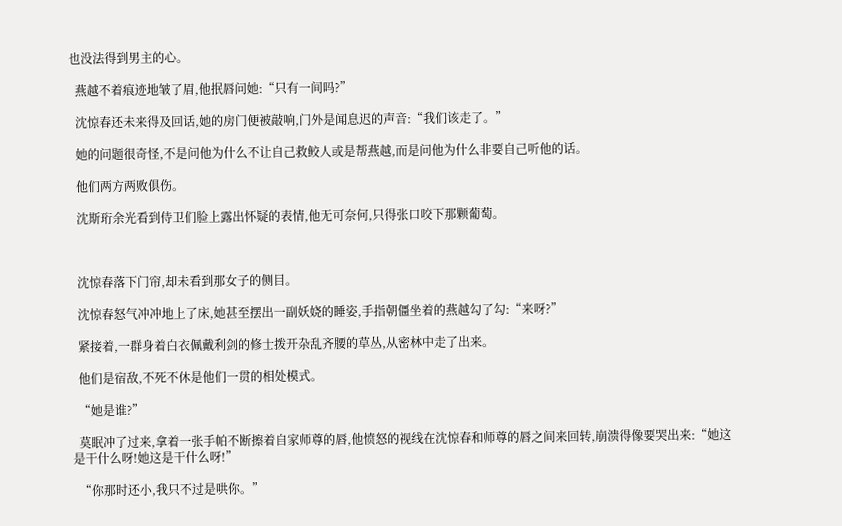也没法得到男主的心。

  燕越不着痕迹地皱了眉,他抿唇问她:“只有一间吗?”

  沈惊春还未来得及回话,她的房门便被敲响,门外是闻息迟的声音:“我们该走了。”

  她的问题很奇怪,不是问他为什么不让自己救鲛人或是帮燕越,而是问他为什么非要自己听他的话。

  他们两方两败俱伤。

  沈斯珩余光看到侍卫们脸上露出怀疑的表情,他无可奈何,只得张口咬下那颗葡萄。



  沈惊春落下门帘,却未看到那女子的侧目。

  沈惊春怒气冲冲地上了床,她甚至摆出一副妖娆的睡姿,手指朝僵坐着的燕越勾了勾:“来呀?”

  紧接着,一群身着白衣佩戴利剑的修士拨开杂乱齐腰的草丛,从密林中走了出来。

  他们是宿敌,不死不休是他们一贯的相处模式。

  “她是谁?”

  莫眠冲了过来,拿着一张手帕不断擦着自家师尊的唇,他愤怒的视线在沈惊春和师尊的唇之间来回转,崩溃得像要哭出来:“她这是干什么呀!她这是干什么呀!”

  “你那时还小,我只不过是哄你。”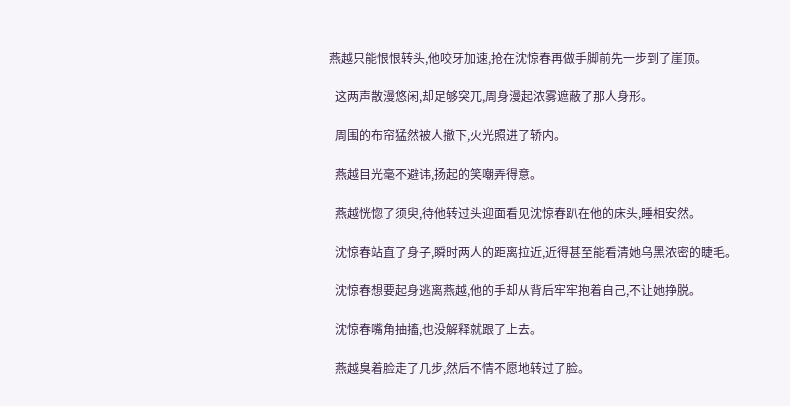燕越只能恨恨转头,他咬牙加速,抢在沈惊春再做手脚前先一步到了崖顶。

  这两声散漫悠闲,却足够突兀,周身漫起浓雾遮蔽了那人身形。

  周围的布帘猛然被人撤下,火光照进了轿内。

  燕越目光毫不避讳,扬起的笑嘲弄得意。

  燕越恍惚了须臾,待他转过头迎面看见沈惊春趴在他的床头,睡相安然。

  沈惊春站直了身子,瞬时两人的距离拉近,近得甚至能看清她乌黑浓密的睫毛。

  沈惊春想要起身逃离燕越,他的手却从背后牢牢抱着自己,不让她挣脱。

  沈惊春嘴角抽搐,也没解释就跟了上去。

  燕越臭着脸走了几步,然后不情不愿地转过了脸。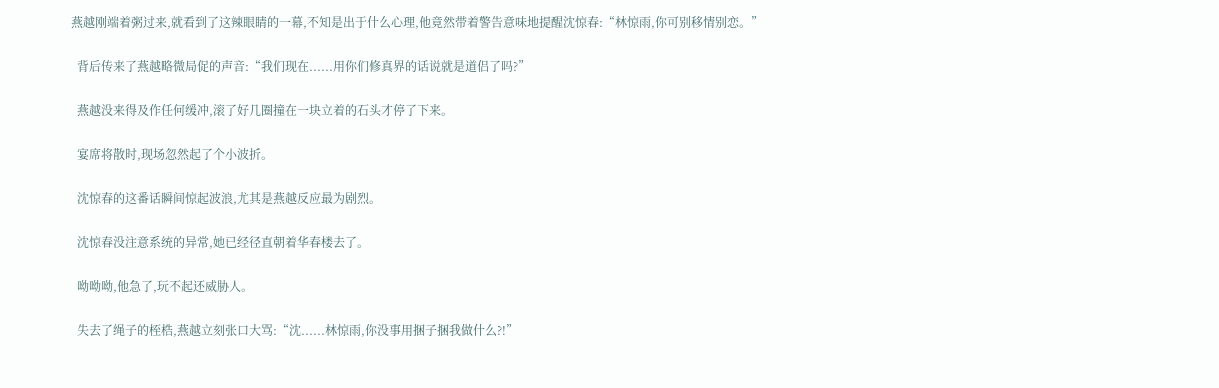燕越刚端着粥过来,就看到了这辣眼睛的一幕,不知是出于什么心理,他竟然带着警告意味地提醒沈惊春:“林惊雨,你可别移情别恋。”

  背后传来了燕越略微局促的声音:“我们现在......用你们修真界的话说就是道侣了吗?”

  燕越没来得及作任何缓冲,滚了好几圈撞在一块立着的石头才停了下来。

  宴席将散时,现场忽然起了个小波折。

  沈惊春的这番话瞬间惊起波浪,尤其是燕越反应最为剧烈。

  沈惊春没注意系统的异常,她已经径直朝着华春楼去了。

  呦呦呦,他急了,玩不起还威胁人。

  失去了绳子的桎梏,燕越立刻张口大骂:“沈......林惊雨,你没事用捆子捆我做什么?!”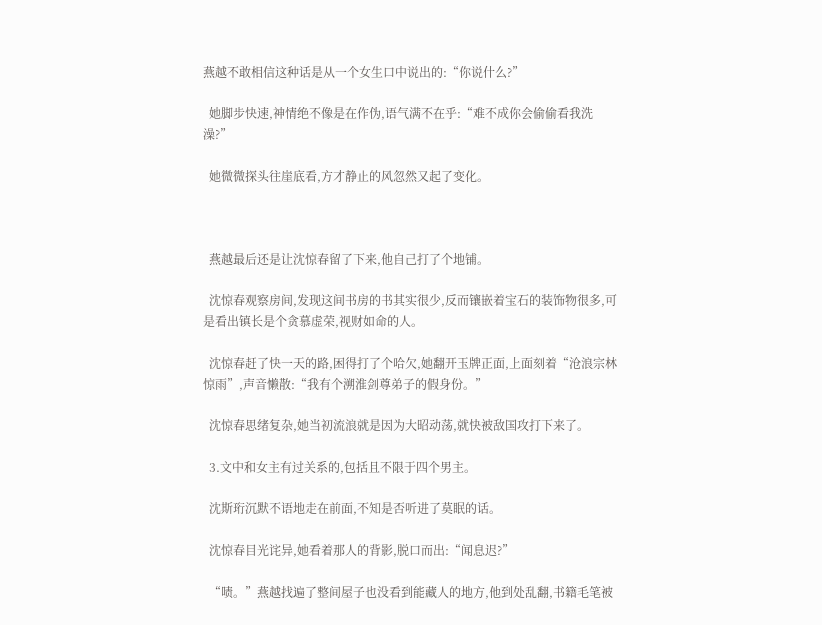燕越不敢相信这种话是从一个女生口中说出的:“你说什么?”

  她脚步快速,神情绝不像是在作伪,语气满不在乎:“难不成你会偷偷看我洗澡?”

  她微微探头往崖底看,方才静止的风忽然又起了变化。



  燕越最后还是让沈惊春留了下来,他自己打了个地铺。

  沈惊春观察房间,发现这间书房的书其实很少,反而镶嵌着宝石的装饰物很多,可是看出镇长是个贪慕虚荣,视财如命的人。

  沈惊春赶了快一天的路,困得打了个哈欠,她翻开玉牌正面,上面刻着“沧浪宗林惊雨”,声音懒散:“我有个溯淮剑尊弟子的假身份。”

  沈惊春思绪复杂,她当初流浪就是因为大昭动荡,就快被敌国攻打下来了。

  3.文中和女主有过关系的,包括且不限于四个男主。

  沈斯珩沉默不语地走在前面,不知是否听进了莫眠的话。

  沈惊春目光诧异,她看着那人的背影,脱口而出:“闻息迟?”

  “啧。”燕越找遍了整间屋子也没看到能藏人的地方,他到处乱翻,书籍毛笔被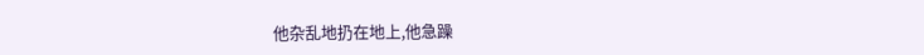他杂乱地扔在地上,他急躁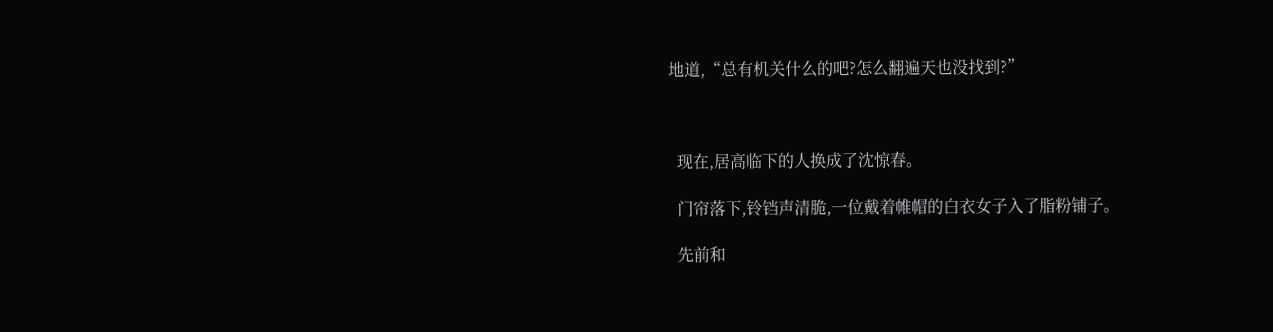地道,“总有机关什么的吧?怎么翻遍天也没找到?”



  现在,居高临下的人换成了沈惊春。

  门帘落下,铃铛声清脆,一位戴着帷帽的白衣女子入了脂粉铺子。

  先前和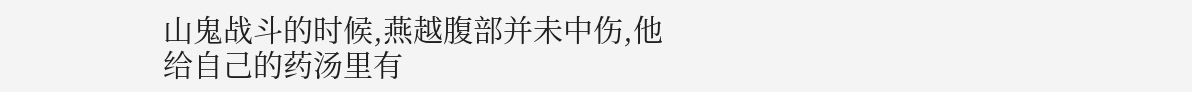山鬼战斗的时候,燕越腹部并未中伤,他给自己的药汤里有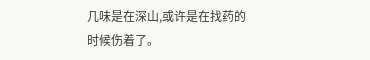几味是在深山,或许是在找药的时候伤着了。